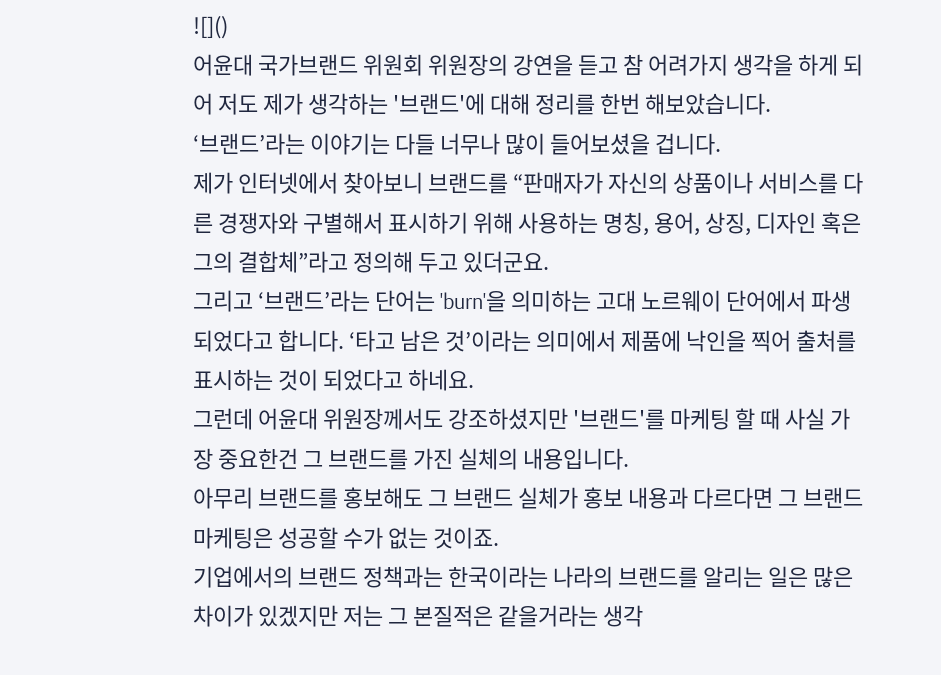![]()
어윤대 국가브랜드 위원회 위원장의 강연을 듣고 참 어려가지 생각을 하게 되어 저도 제가 생각하는 '브랜드'에 대해 정리를 한번 해보았습니다.
‘브랜드’라는 이야기는 다들 너무나 많이 들어보셨을 겁니다.
제가 인터넷에서 찾아보니 브랜드를 “판매자가 자신의 상품이나 서비스를 다른 경쟁자와 구별해서 표시하기 위해 사용하는 명칭, 용어, 상징, 디자인 혹은 그의 결합체”라고 정의해 두고 있더군요.
그리고 ‘브랜드’라는 단어는 'burn'을 의미하는 고대 노르웨이 단어에서 파생되었다고 합니다. ‘타고 남은 것’이라는 의미에서 제품에 낙인을 찍어 출처를 표시하는 것이 되었다고 하네요.
그런데 어윤대 위원장께서도 강조하셨지만 '브랜드'를 마케팅 할 때 사실 가장 중요한건 그 브랜드를 가진 실체의 내용입니다.
아무리 브랜드를 홍보해도 그 브랜드 실체가 홍보 내용과 다르다면 그 브랜드 마케팅은 성공할 수가 없는 것이죠.
기업에서의 브랜드 정책과는 한국이라는 나라의 브랜드를 알리는 일은 많은 차이가 있겠지만 저는 그 본질적은 같을거라는 생각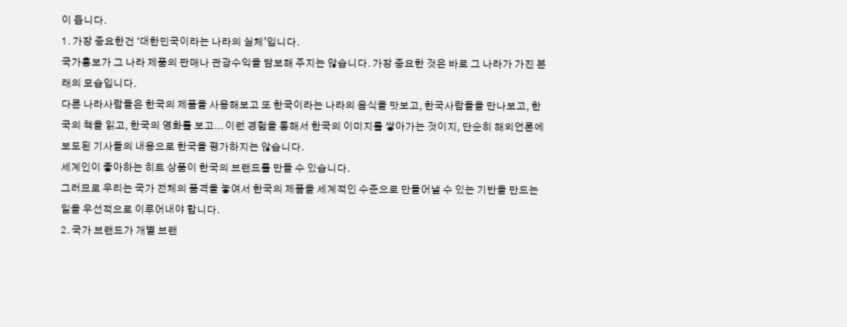이 듭니다.
1. 가장 중요한건 ‘대한민국이라는 나라의 실체’입니다.
국가홍보가 그 나라 제품의 판매나 관광수익을 담보해 주지는 않습니다. 가장 중요한 것은 바로 그 나라가 가진 본래의 모습입니다.
다른 나라사람들은 한국의 제품을 사용해보고 또 한국이라는 나라의 음식을 맛보고, 한국사람들을 만나보고, 한국의 책을 읽고, 한국의 영화를 보고... 이런 경험을 통해서 한국의 이미지를 쌓아가는 것이지, 단순히 해외언론에 보도된 기사들의 내용으로 한국을 평가하지는 않습니다.
세계인이 좋아하는 히트 상품이 한국의 브랜드를 만들 수 있습니다.
그러므로 우리는 국가 전체의 품격을 놓여서 한국의 제품을 세계적인 수준으로 만들어낼 수 있는 기반을 만드는 일을 우선적으로 이루어내야 합니다.
2. 국가 브랜드가 개별 브랜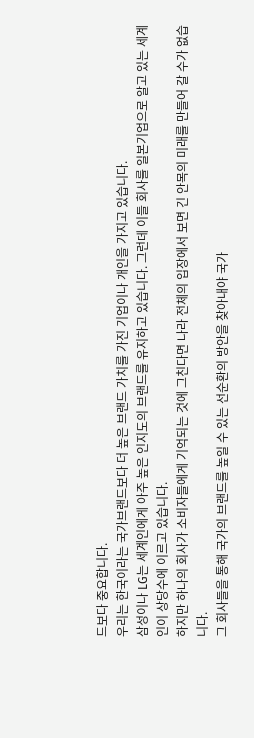드보다 중요합니다.
우리는 한국이라는 국가브랜드보다 더 높은 브랜드 가치를 가진 기업이나 개인을 가지고 있습니다.
삼성이나 LG는 세계인에게 아주 높은 인지도의 브랜드를 유지하고 있습니다. 그런데 이들 회사를 일본기업으로 알고 있는 세계인이 상당수에 이르고 있습니다.
하지만 하나의 회사가 소비자들에게 기억되는 것에 그친다면 나라 전체의 입장에서 보면 긴 안목의 미래를 만들어 갈 수가 없습니다.
그 회사들을 통해 국가의 브랜드를 높일 수 있는 선순환의 방안을 찾아내야 국가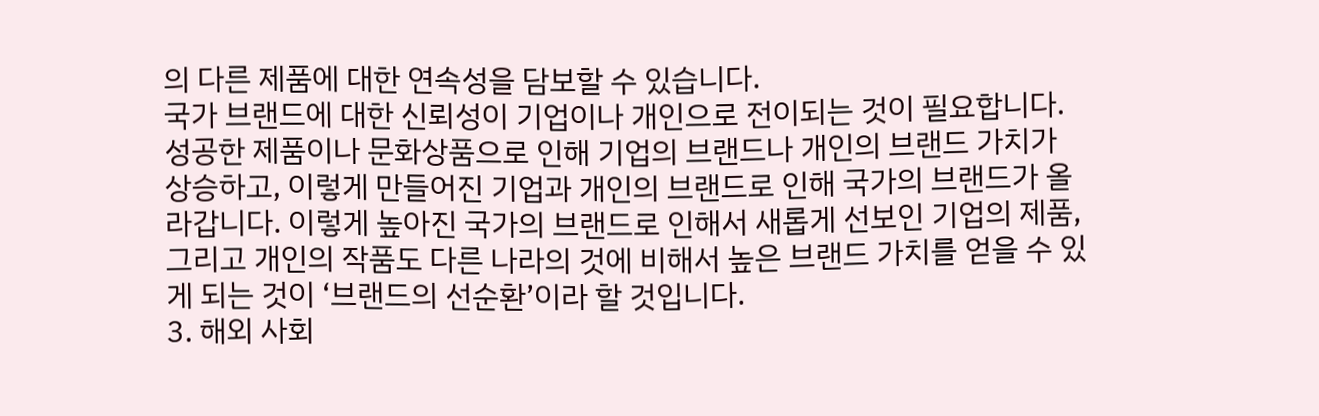의 다른 제품에 대한 연속성을 담보할 수 있습니다.
국가 브랜드에 대한 신뢰성이 기업이나 개인으로 전이되는 것이 필요합니다.
성공한 제품이나 문화상품으로 인해 기업의 브랜드나 개인의 브랜드 가치가 상승하고, 이렇게 만들어진 기업과 개인의 브랜드로 인해 국가의 브랜드가 올라갑니다. 이렇게 높아진 국가의 브랜드로 인해서 새롭게 선보인 기업의 제품, 그리고 개인의 작품도 다른 나라의 것에 비해서 높은 브랜드 가치를 얻을 수 있게 되는 것이 ‘브랜드의 선순환’이라 할 것입니다.
3. 해외 사회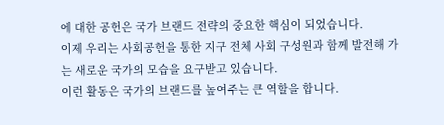에 대한 공헌은 국가 브랜드 전략의 중요한 핵심이 되었습니다.
이제 우리는 사회공헌을 통한 지구 전체 사회 구성원과 함께 발전해 가는 새로운 국가의 모습을 요구받고 있습니다.
이런 활동은 국가의 브랜드를 높여주는 큰 역할을 합니다.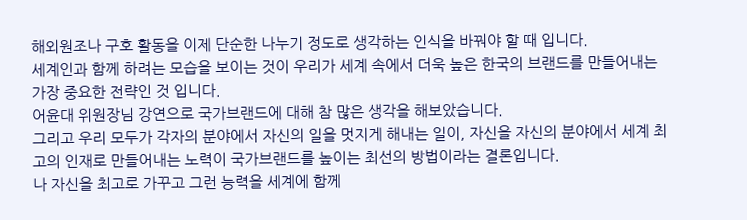해외원조나 구호 활동을 이제 단순한 나누기 정도로 생각하는 인식을 바꿔야 할 때 입니다.
세계인과 함께 하려는 모습을 보이는 것이 우리가 세계 속에서 더욱 높은 한국의 브랜드를 만들어내는 가장 중요한 전략인 것 입니다.
어윤대 위원장님 강연으로 국가브랜드에 대해 참 많은 생각을 해보았습니다.
그리고 우리 모두가 각자의 분야에서 자신의 일을 멋지게 해내는 일이, 자신을 자신의 분야에서 세계 최고의 인재로 만들어내는 노력이 국가브랜드를 높이는 최선의 방법이라는 결론입니다.
나 자신을 최고로 가꾸고 그런 능력을 세계에 함께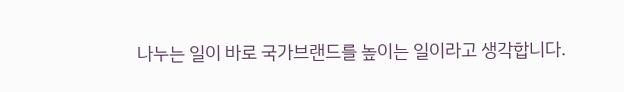나누는 일이 바로 국가브랜드를 높이는 일이라고 생각합니다.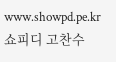www.showpd.pe.kr 쇼피디 고찬수